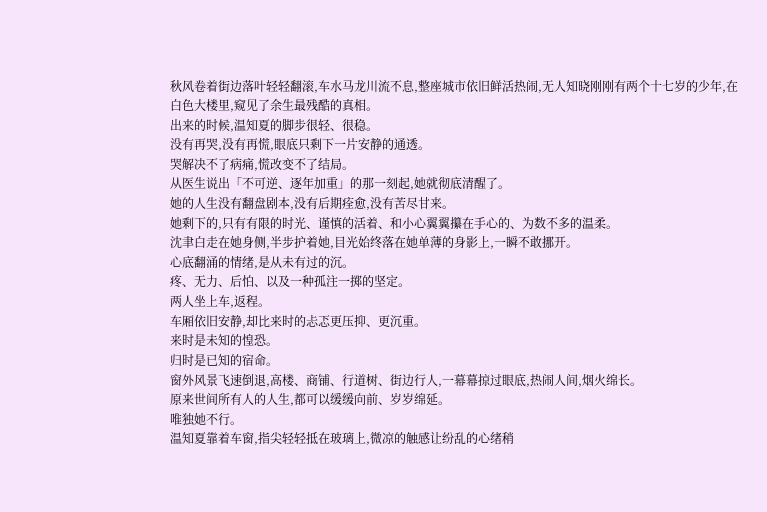秋风卷着街边落叶轻轻翻滚,车水马龙川流不息,整座城市依旧鲜活热闹,无人知晓刚刚有两个十七岁的少年,在白色大楼里,窥见了余生最残酷的真相。
出来的时候,温知夏的脚步很轻、很稳。
没有再哭,没有再慌,眼底只剩下一片安静的通透。
哭解决不了病痛,慌改变不了结局。
从医生说出「不可逆、逐年加重」的那一刻起,她就彻底清醒了。
她的人生没有翻盘剧本,没有后期痊愈,没有苦尽甘来。
她剩下的,只有有限的时光、谨慎的活着、和小心翼翼攥在手心的、为数不多的温柔。
沈聿白走在她身侧,半步护着她,目光始终落在她单薄的身影上,一瞬不敢挪开。
心底翻涌的情绪,是从未有过的沉。
疼、无力、后怕、以及一种孤注一掷的坚定。
两人坐上车,返程。
车厢依旧安静,却比来时的忐忑更压抑、更沉重。
来时是未知的惶恐。
归时是已知的宿命。
窗外风景飞速倒退,高楼、商铺、行道树、街边行人,一幕幕掠过眼底,热闹人间,烟火绵长。
原来世间所有人的人生,都可以缓缓向前、岁岁绵延。
唯独她不行。
温知夏靠着车窗,指尖轻轻抵在玻璃上,微凉的触感让纷乱的心绪稍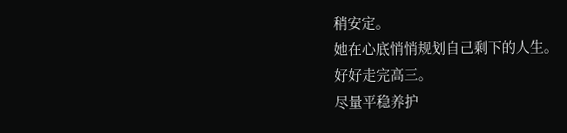稍安定。
她在心底悄悄规划自己剩下的人生。
好好走完高三。
尽量平稳养护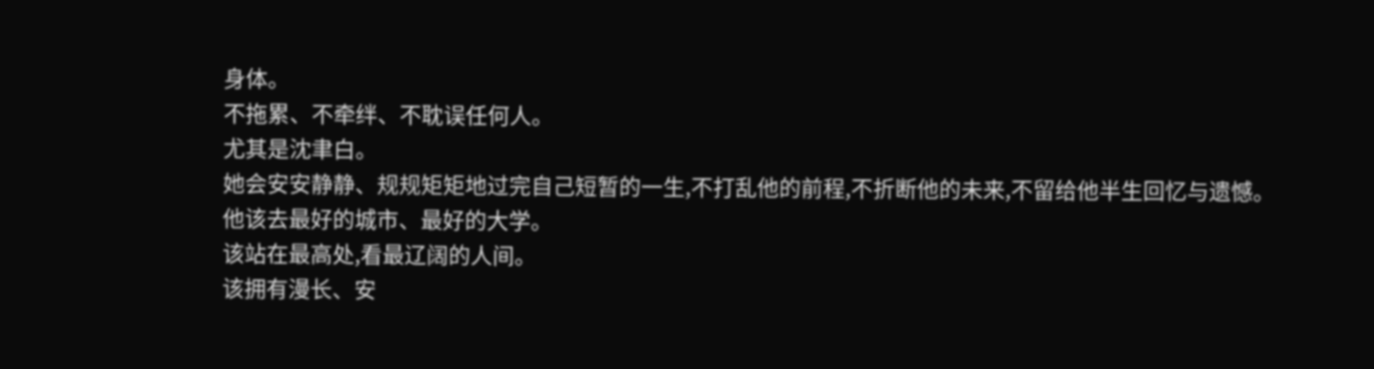身体。
不拖累、不牵绊、不耽误任何人。
尤其是沈聿白。
她会安安静静、规规矩矩地过完自己短暂的一生,不打乱他的前程,不折断他的未来,不留给他半生回忆与遗憾。
他该去最好的城市、最好的大学。
该站在最高处,看最辽阔的人间。
该拥有漫长、安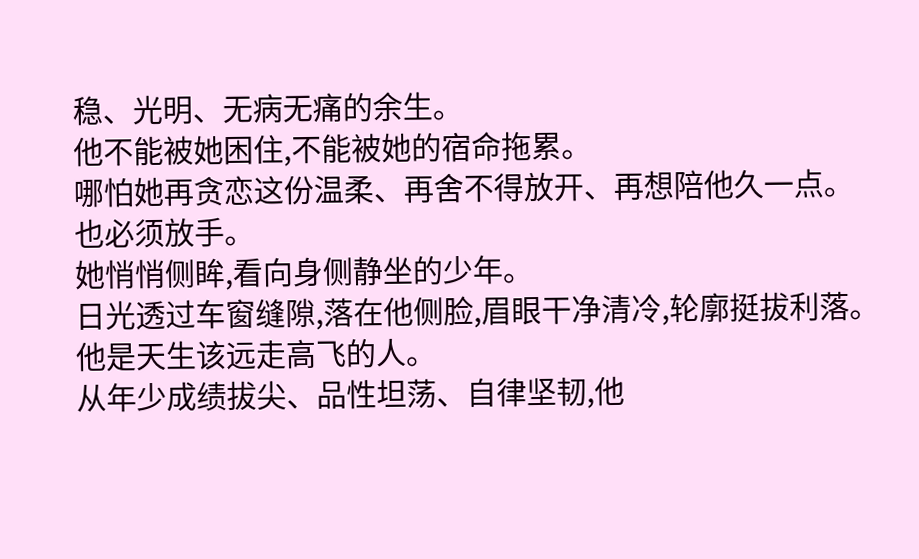稳、光明、无病无痛的余生。
他不能被她困住,不能被她的宿命拖累。
哪怕她再贪恋这份温柔、再舍不得放开、再想陪他久一点。
也必须放手。
她悄悄侧眸,看向身侧静坐的少年。
日光透过车窗缝隙,落在他侧脸,眉眼干净清冷,轮廓挺拔利落。
他是天生该远走高飞的人。
从年少成绩拔尖、品性坦荡、自律坚韧,他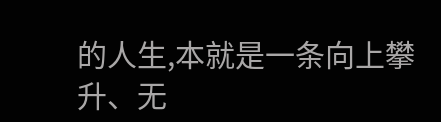的人生,本就是一条向上攀升、无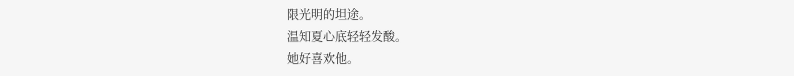限光明的坦途。
温知夏心底轻轻发酸。
她好喜欢他。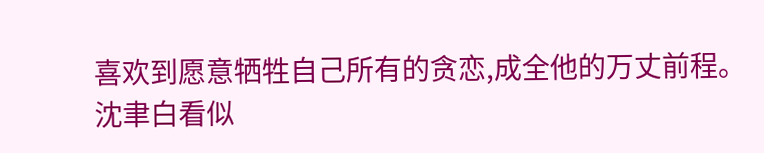喜欢到愿意牺牲自己所有的贪恋,成全他的万丈前程。
沈聿白看似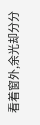看着窗外,余光却分分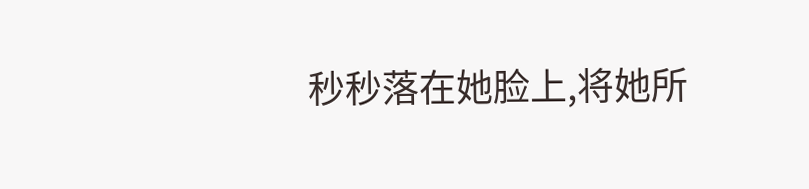秒秒落在她脸上,将她所